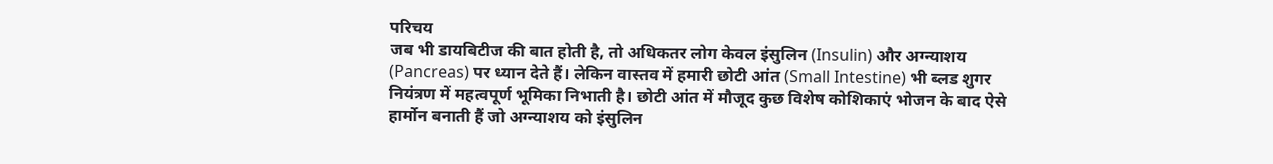परिचय
जब भी डायबिटीज की बात होती है, तो अधिकतर लोग केवल इंसुलिन (Insulin) और अग्न्याशय (Pancreas) पर ध्यान देते हैं। लेकिन वास्तव में हमारी छोटी आंत (Small Intestine) भी ब्लड शुगर नियंत्रण में महत्वपूर्ण भूमिका निभाती है। छोटी आंत में मौजूद कुछ विशेष कोशिकाएं भोजन के बाद ऐसे हार्मोन बनाती हैं जो अग्न्याशय को इंसुलिन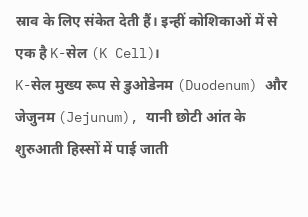स्राव के लिए संकेत देती हैं। इन्हीं कोशिकाओं में से एक है K-सेल (K Cell)।
K-सेल मुख्य रूप से डुओडेनम (Duodenum) और जेजुनम (Jejunum), यानी छोटी आंत के शुरुआती हिस्सों में पाई जाती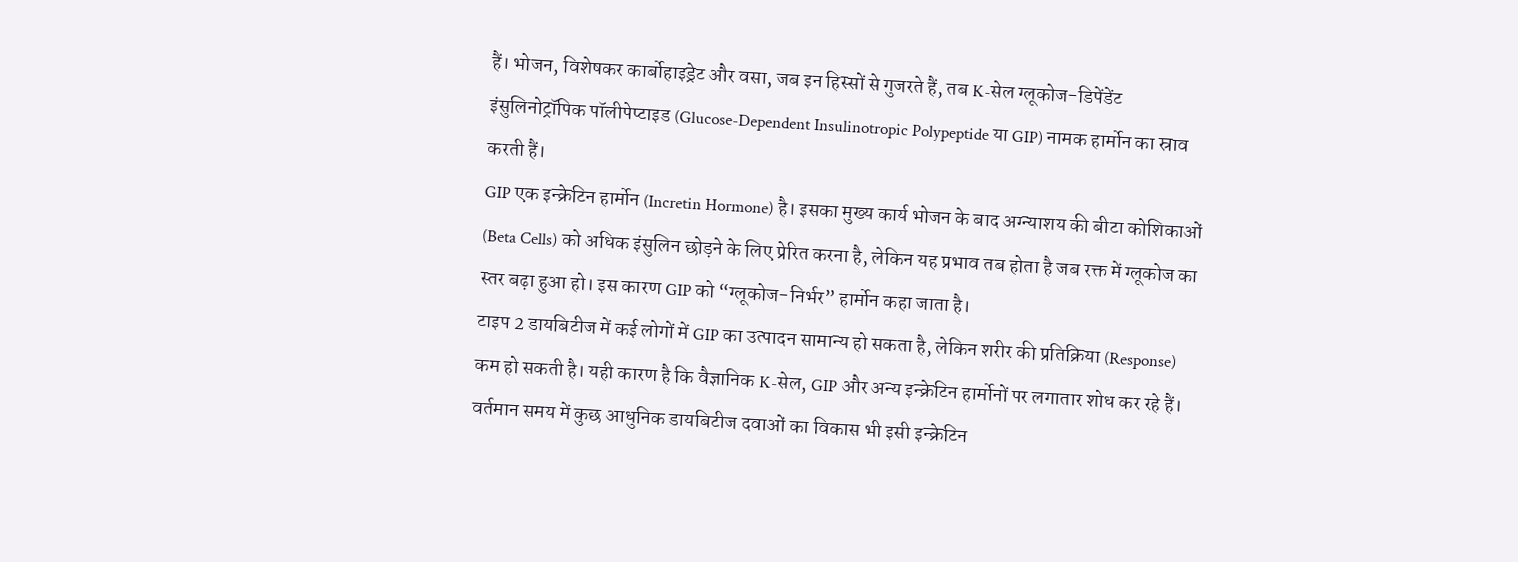हैं। भोजन, विशेषकर कार्बोहाइड्रेट और वसा, जब इन हिस्सों से गुजरते हैं, तब K-सेल ग्लूकोज-डिपेंडेंट इंसुलिनोट्रॉपिक पॉलीपेप्टाइड (Glucose-Dependent Insulinotropic Polypeptide या GIP) नामक हार्मोन का स्राव करती हैं।
GIP एक इन्क्रेटिन हार्मोन (Incretin Hormone) है। इसका मुख्य कार्य भोजन के बाद अग्न्याशय की बीटा कोशिकाओं (Beta Cells) को अधिक इंसुलिन छोड़ने के लिए प्रेरित करना है, लेकिन यह प्रभाव तब होता है जब रक्त में ग्लूकोज का स्तर बढ़ा हुआ हो। इस कारण GIP को “ग्लूकोज-निर्भर” हार्मोन कहा जाता है।
टाइप 2 डायबिटीज में कई लोगों में GIP का उत्पादन सामान्य हो सकता है, लेकिन शरीर की प्रतिक्रिया (Response) कम हो सकती है। यही कारण है कि वैज्ञानिक K-सेल, GIP और अन्य इन्क्रेटिन हार्मोनों पर लगातार शोध कर रहे हैं। वर्तमान समय में कुछ आधुनिक डायबिटीज दवाओं का विकास भी इसी इन्क्रेटिन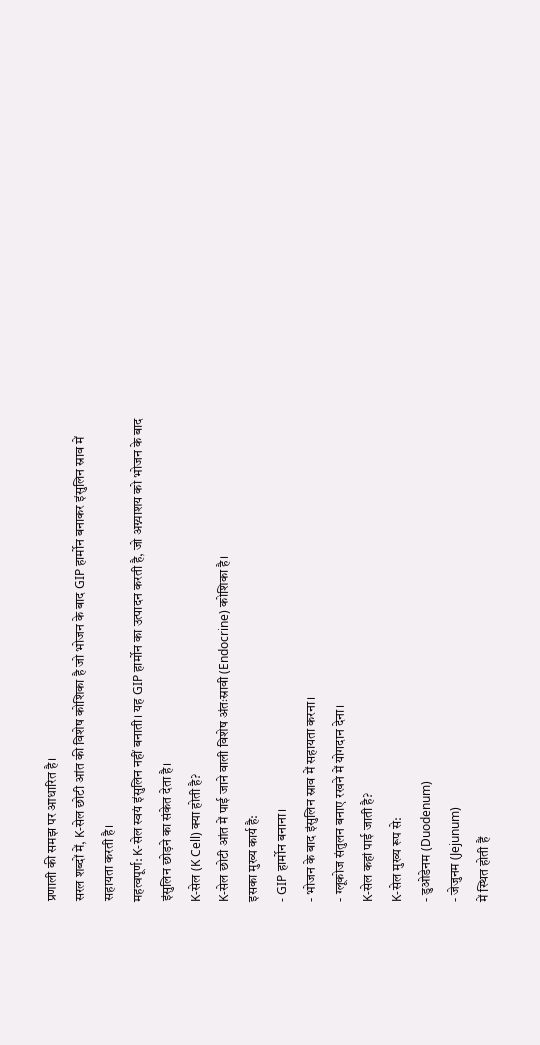प्रणाली की समझ पर आधारित है।
सरल शब्दों में, K-सेल छोटी आंत की विशेष कोशिका है जो भोजन के बाद GIP हार्मोन बनाकर इंसुलिन स्राव में सहायता करती है।
महत्वपूर्ण: K-सेल स्वयं इंसुलिन नहीं बनाती। यह GIP हार्मोन का उत्पादन करती है, जो अग्न्याशय को भोजन के बाद इंसुलिन छोड़ने का संकेत देता है।
K-सेल (K Cell) क्या होती है?
K-सेल छोटी आंत में पाई जाने वाली विशेष अंतःस्रावी (Endocrine) कोशिका है।
इसका मुख्य कार्य है:
- GIP हार्मोन बनाना।
- भोजन के बाद इंसुलिन स्राव में सहायता करना।
- ग्लूकोज संतुलन बनाए रखने में योगदान देना।
K-सेल कहां पाई जाती है?
K-सेल मुख्य रूप से:
- डुओडेनम (Duodenum)
- जेजुनम (Jejunum)
में स्थित होती हैं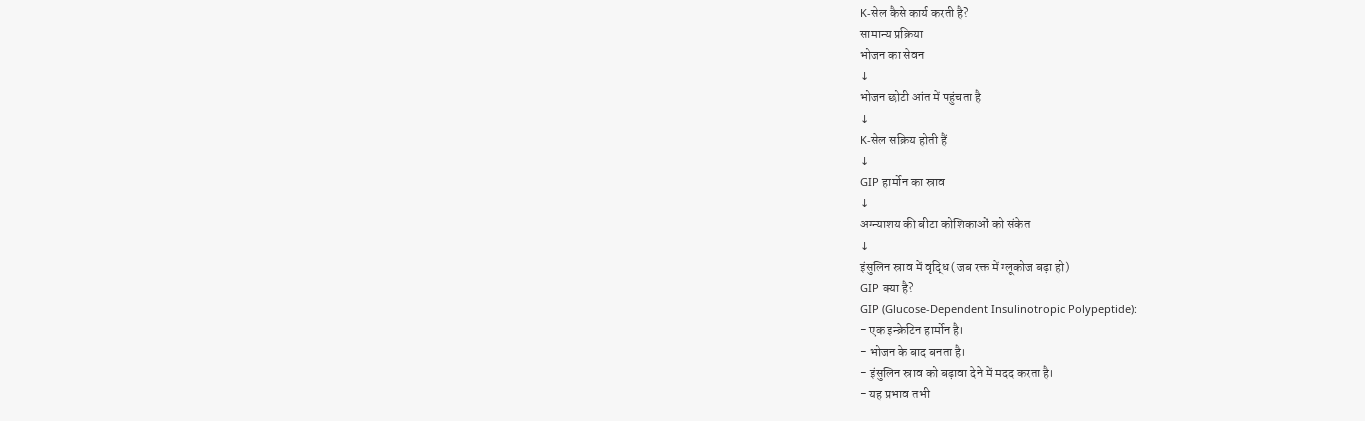K-सेल कैसे कार्य करती है?
सामान्य प्रक्रिया
भोजन का सेवन
↓
भोजन छोटी आंत में पहुंचता है
↓
K-सेल सक्रिय होती हैं
↓
GIP हार्मोन का स्राव
↓
अग्न्याशय की बीटा कोशिकाओं को संकेत
↓
इंसुलिन स्राव में वृद्धि (जब रक्त में ग्लूकोज बढ़ा हो)
GIP क्या है?
GIP (Glucose-Dependent Insulinotropic Polypeptide):
- एक इन्क्रेटिन हार्मोन है।
- भोजन के बाद बनता है।
- इंसुलिन स्राव को बढ़ावा देने में मदद करता है।
- यह प्रभाव तभी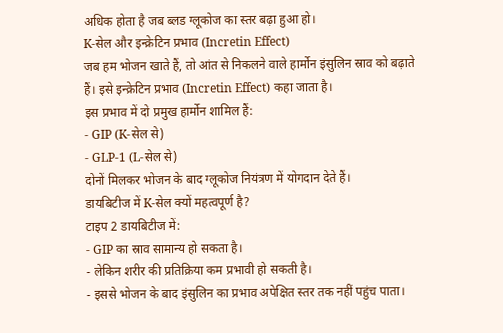अधिक होता है जब ब्लड ग्लूकोज का स्तर बढ़ा हुआ हो।
K-सेल और इन्क्रेटिन प्रभाव (Incretin Effect)
जब हम भोजन खाते हैं, तो आंत से निकलने वाले हार्मोन इंसुलिन स्राव को बढ़ाते हैं। इसे इन्क्रेटिन प्रभाव (Incretin Effect) कहा जाता है।
इस प्रभाव में दो प्रमुख हार्मोन शामिल हैं:
- GIP (K-सेल से)
- GLP-1 (L-सेल से)
दोनों मिलकर भोजन के बाद ग्लूकोज नियंत्रण में योगदान देते हैं।
डायबिटीज में K-सेल क्यों महत्वपूर्ण है?
टाइप 2 डायबिटीज में:
- GIP का स्राव सामान्य हो सकता है।
- लेकिन शरीर की प्रतिक्रिया कम प्रभावी हो सकती है।
- इससे भोजन के बाद इंसुलिन का प्रभाव अपेक्षित स्तर तक नहीं पहुंच पाता।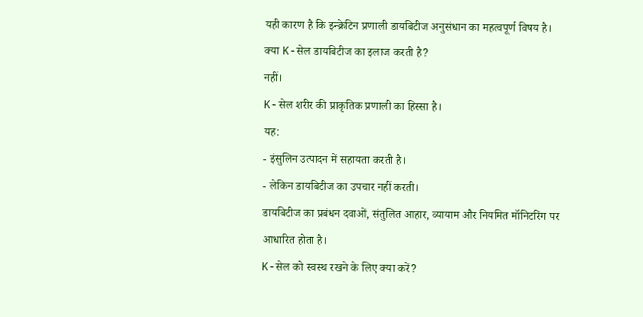यही कारण है कि इन्क्रेटिन प्रणाली डायबिटीज अनुसंधान का महत्वपूर्ण विषय है।
क्या K-सेल डायबिटीज का इलाज करती है?
नहीं।
K-सेल शरीर की प्राकृतिक प्रणाली का हिस्सा है।
यह:
- इंसुलिन उत्पादन में सहायता करती है।
- लेकिन डायबिटीज का उपचार नहीं करती।
डायबिटीज का प्रबंधन दवाओं, संतुलित आहार, व्यायाम और नियमित मॉनिटरिंग पर आधारित होता है।
K-सेल को स्वस्थ रखने के लिए क्या करें?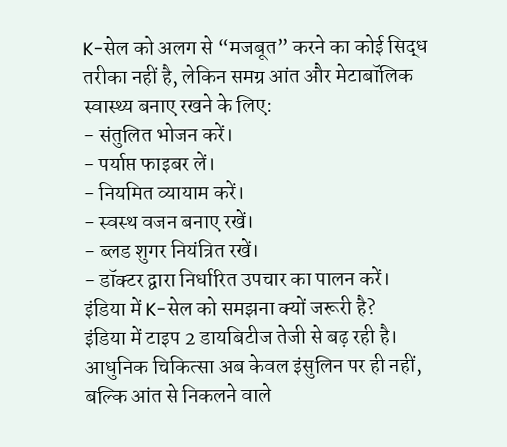K-सेल को अलग से “मजबूत” करने का कोई सिद्ध तरीका नहीं है, लेकिन समग्र आंत और मेटाबॉलिक स्वास्थ्य बनाए रखने के लिए:
- संतुलित भोजन करें।
- पर्याप्त फाइबर लें।
- नियमित व्यायाम करें।
- स्वस्थ वजन बनाए रखें।
- ब्लड शुगर नियंत्रित रखें।
- डॉक्टर द्वारा निर्धारित उपचार का पालन करें।
इंडिया में K-सेल को समझना क्यों जरूरी है?
इंडिया में टाइप 2 डायबिटीज तेजी से बढ़ रही है। आधुनिक चिकित्सा अब केवल इंसुलिन पर ही नहीं, बल्कि आंत से निकलने वाले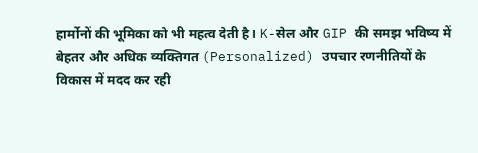हार्मोनों की भूमिका को भी महत्व देती है। K-सेल और GIP की समझ भविष्य में बेहतर और अधिक व्यक्तिगत (Personalized) उपचार रणनीतियों के विकास में मदद कर रही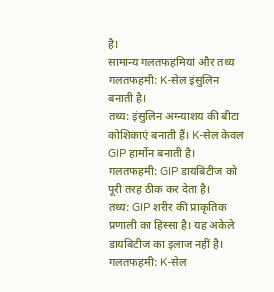है।
सामान्य गलतफहमियां और तथ्य
गलतफहमी: K-सेल इंसुलिन बनाती है।
तथ्य: इंसुलिन अग्न्याशय की बीटा कोशिकाएं बनाती हैं। K-सेल केवल GIP हार्मोन बनाती है।
गलतफहमी: GIP डायबिटीज को पूरी तरह ठीक कर देता है।
तथ्य: GIP शरीर की प्राकृतिक प्रणाली का हिस्सा है। यह अकेले डायबिटीज का इलाज नहीं है।
गलतफहमी: K-सेल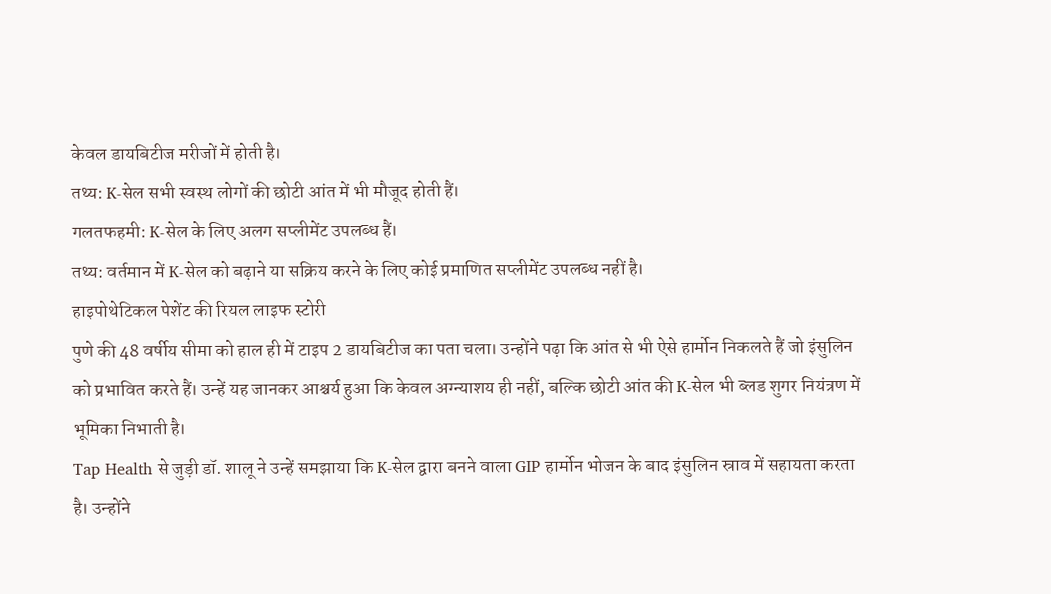केवल डायबिटीज मरीजों में होती है।
तथ्य: K-सेल सभी स्वस्थ लोगों की छोटी आंत में भी मौजूद होती हैं।
गलतफहमी: K-सेल के लिए अलग सप्लीमेंट उपलब्ध हैं।
तथ्य: वर्तमान में K-सेल को बढ़ाने या सक्रिय करने के लिए कोई प्रमाणित सप्लीमेंट उपलब्ध नहीं है।
हाइपोथेटिकल पेशेंट की रियल लाइफ स्टोरी
पुणे की 48 वर्षीय सीमा को हाल ही में टाइप 2 डायबिटीज का पता चला। उन्होंने पढ़ा कि आंत से भी ऐसे हार्मोन निकलते हैं जो इंसुलिन को प्रभावित करते हैं। उन्हें यह जानकर आश्चर्य हुआ कि केवल अग्न्याशय ही नहीं, बल्कि छोटी आंत की K-सेल भी ब्लड शुगर नियंत्रण में भूमिका निभाती है।
Tap Health से जुड़ी डॉ. शालू ने उन्हें समझाया कि K-सेल द्वारा बनने वाला GIP हार्मोन भोजन के बाद इंसुलिन स्राव में सहायता करता है। उन्होंने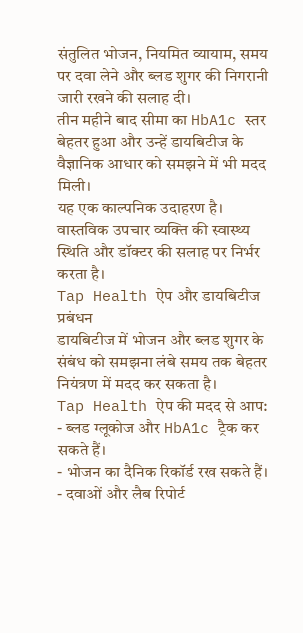संतुलित भोजन, नियमित व्यायाम, समय पर दवा लेने और ब्लड शुगर की निगरानी जारी रखने की सलाह दी।
तीन महीने बाद सीमा का HbA1c स्तर बेहतर हुआ और उन्हें डायबिटीज के वैज्ञानिक आधार को समझने में भी मदद मिली।
यह एक काल्पनिक उदाहरण है। वास्तविक उपचार व्यक्ति की स्वास्थ्य स्थिति और डॉक्टर की सलाह पर निर्भर करता है।
Tap Health ऐप और डायबिटीज प्रबंधन
डायबिटीज में भोजन और ब्लड शुगर के संबंध को समझना लंबे समय तक बेहतर नियंत्रण में मदद कर सकता है।
Tap Health ऐप की मदद से आप:
- ब्लड ग्लूकोज और HbA1c ट्रैक कर सकते हैं।
- भोजन का दैनिक रिकॉर्ड रख सकते हैं।
- दवाओं और लैब रिपोर्ट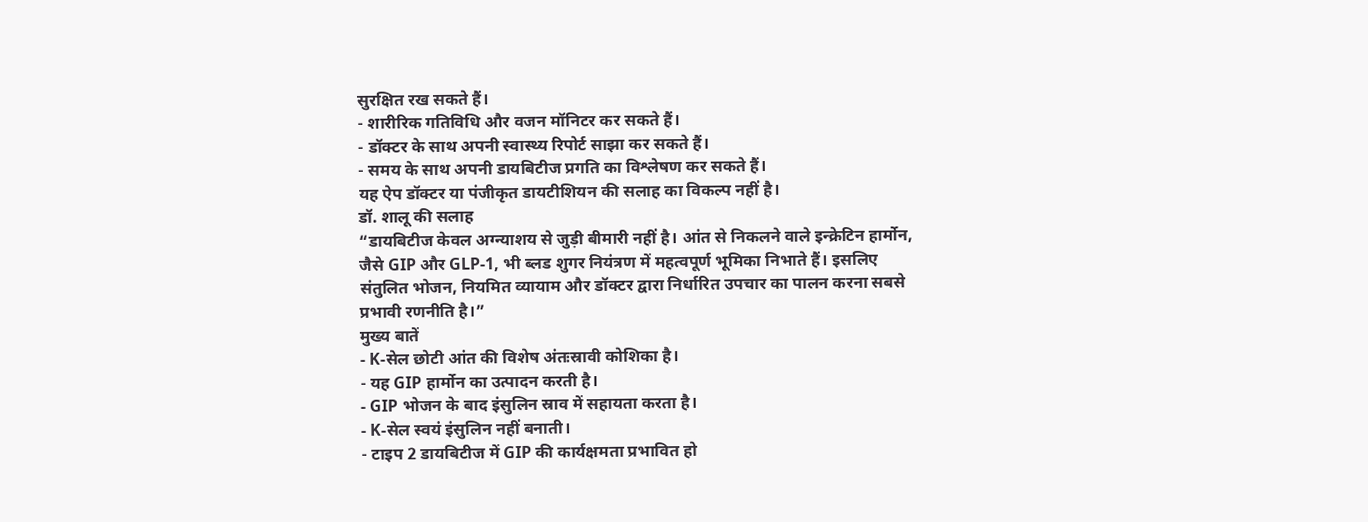सुरक्षित रख सकते हैं।
- शारीरिक गतिविधि और वजन मॉनिटर कर सकते हैं।
- डॉक्टर के साथ अपनी स्वास्थ्य रिपोर्ट साझा कर सकते हैं।
- समय के साथ अपनी डायबिटीज प्रगति का विश्लेषण कर सकते हैं।
यह ऐप डॉक्टर या पंजीकृत डायटीशियन की सलाह का विकल्प नहीं है।
डॉ. शालू की सलाह
“डायबिटीज केवल अग्न्याशय से जुड़ी बीमारी नहीं है। आंत से निकलने वाले इन्क्रेटिन हार्मोन, जैसे GIP और GLP-1, भी ब्लड शुगर नियंत्रण में महत्वपूर्ण भूमिका निभाते हैं। इसलिए संतुलित भोजन, नियमित व्यायाम और डॉक्टर द्वारा निर्धारित उपचार का पालन करना सबसे प्रभावी रणनीति है।”
मुख्य बातें
- K-सेल छोटी आंत की विशेष अंतःस्रावी कोशिका है।
- यह GIP हार्मोन का उत्पादन करती है।
- GIP भोजन के बाद इंसुलिन स्राव में सहायता करता है।
- K-सेल स्वयं इंसुलिन नहीं बनाती।
- टाइप 2 डायबिटीज में GIP की कार्यक्षमता प्रभावित हो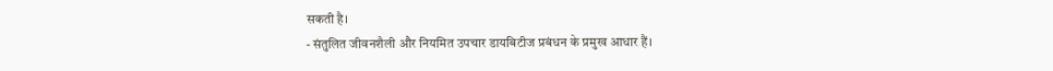सकती है।
- संतुलित जीवनशैली और नियमित उपचार डायबिटीज प्रबंधन के प्रमुख आधार हैं।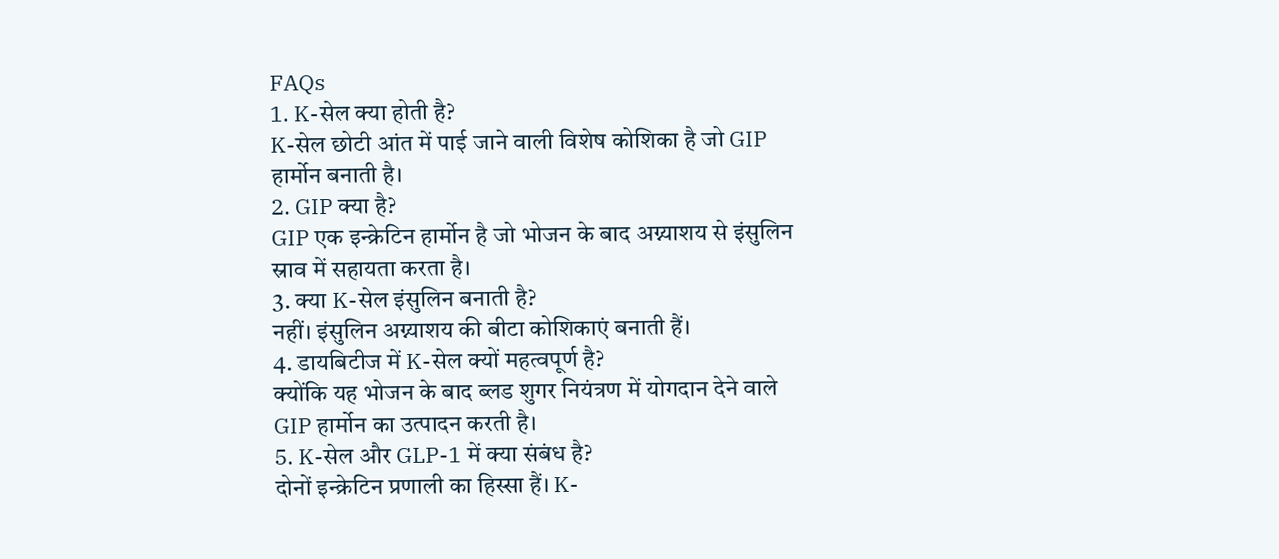FAQs
1. K-सेल क्या होती है?
K-सेल छोटी आंत में पाई जाने वाली विशेष कोशिका है जो GIP हार्मोन बनाती है।
2. GIP क्या है?
GIP एक इन्क्रेटिन हार्मोन है जो भोजन के बाद अग्न्याशय से इंसुलिन स्राव में सहायता करता है।
3. क्या K-सेल इंसुलिन बनाती है?
नहीं। इंसुलिन अग्न्याशय की बीटा कोशिकाएं बनाती हैं।
4. डायबिटीज में K-सेल क्यों महत्वपूर्ण है?
क्योंकि यह भोजन के बाद ब्लड शुगर नियंत्रण में योगदान देने वाले GIP हार्मोन का उत्पादन करती है।
5. K-सेल और GLP-1 में क्या संबंध है?
दोनों इन्क्रेटिन प्रणाली का हिस्सा हैं। K-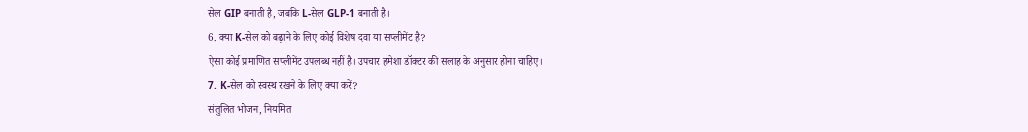सेल GIP बनाती है, जबकि L-सेल GLP-1 बनाती है।
6. क्या K-सेल को बढ़ाने के लिए कोई विशेष दवा या सप्लीमेंट है?
ऐसा कोई प्रमाणित सप्लीमेंट उपलब्ध नहीं है। उपचार हमेशा डॉक्टर की सलाह के अनुसार होना चाहिए।
7. K-सेल को स्वस्थ रखने के लिए क्या करें?
संतुलित भोजन, नियमित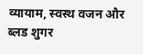व्यायाम, स्वस्थ वजन और ब्लड शुगर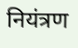नियंत्रण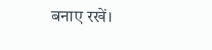बनाए रखें।